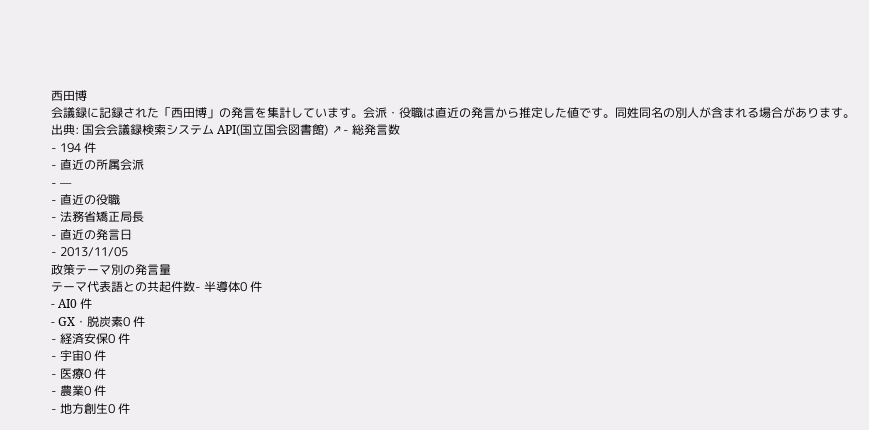西田博
会議録に記録された「西田博」の発言を集計しています。会派・役職は直近の発言から推定した値です。同姓同名の別人が含まれる場合があります。
出典: 国会会議録検索システム API(国立国会図書館) ↗- 総発言数
- 194 件
- 直近の所属会派
- —
- 直近の役職
- 法務省矯正局長
- 直近の発言日
- 2013/11/05
政策テーマ別の発言量
テーマ代表語との共起件数- 半導体0 件
- AI0 件
- GX・脱炭素0 件
- 経済安保0 件
- 宇宙0 件
- 医療0 件
- 農業0 件
- 地方創生0 件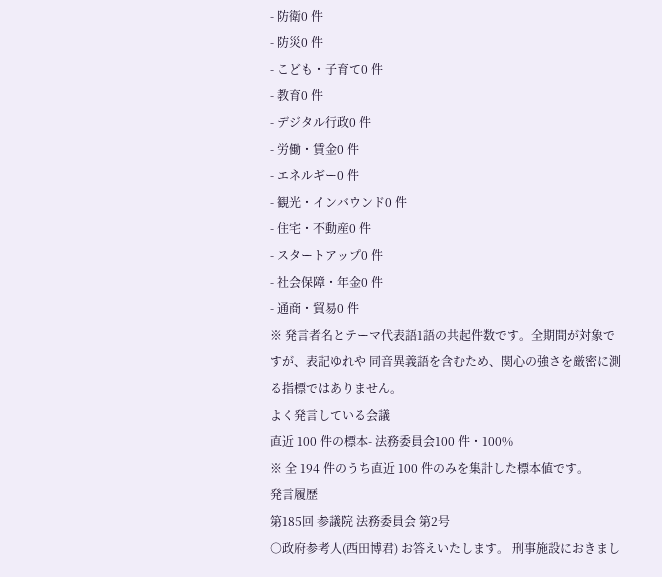- 防衛0 件
- 防災0 件
- こども・子育て0 件
- 教育0 件
- デジタル行政0 件
- 労働・賃金0 件
- エネルギー0 件
- 観光・インバウンド0 件
- 住宅・不動産0 件
- スタートアップ0 件
- 社会保障・年金0 件
- 通商・貿易0 件
※ 発言者名とテーマ代表語1語の共起件数です。全期間が対象ですが、表記ゆれや 同音異義語を含むため、関心の強さを厳密に測る指標ではありません。
よく発言している会議
直近 100 件の標本- 法務委員会100 件・100%
※ 全 194 件のうち直近 100 件のみを集計した標本値です。
発言履歴
第185回 参議院 法務委員会 第2号
○政府参考人(西田博君) お答えいたします。 刑事施設におきまし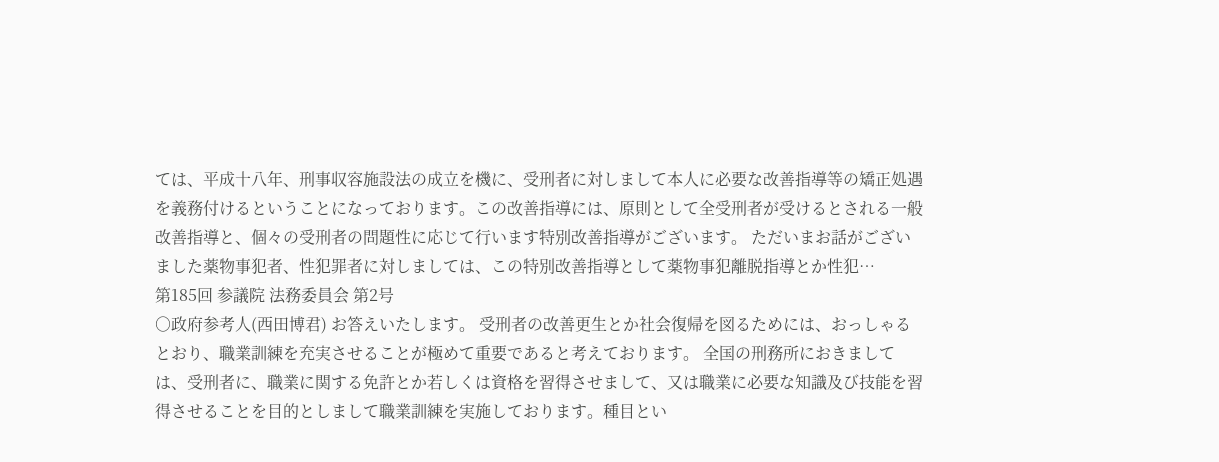ては、平成十八年、刑事収容施設法の成立を機に、受刑者に対しまして本人に必要な改善指導等の矯正処遇を義務付けるということになっております。この改善指導には、原則として全受刑者が受けるとされる一般改善指導と、個々の受刑者の問題性に応じて行います特別改善指導がございます。 ただいまお話がございました薬物事犯者、性犯罪者に対しましては、この特別改善指導として薬物事犯離脱指導とか性犯…
第185回 参議院 法務委員会 第2号
○政府参考人(西田博君) お答えいたします。 受刑者の改善更生とか社会復帰を図るためには、おっしゃるとおり、職業訓練を充実させることが極めて重要であると考えております。 全国の刑務所におきましては、受刑者に、職業に関する免許とか若しくは資格を習得させまして、又は職業に必要な知識及び技能を習得させることを目的としまして職業訓練を実施しております。種目とい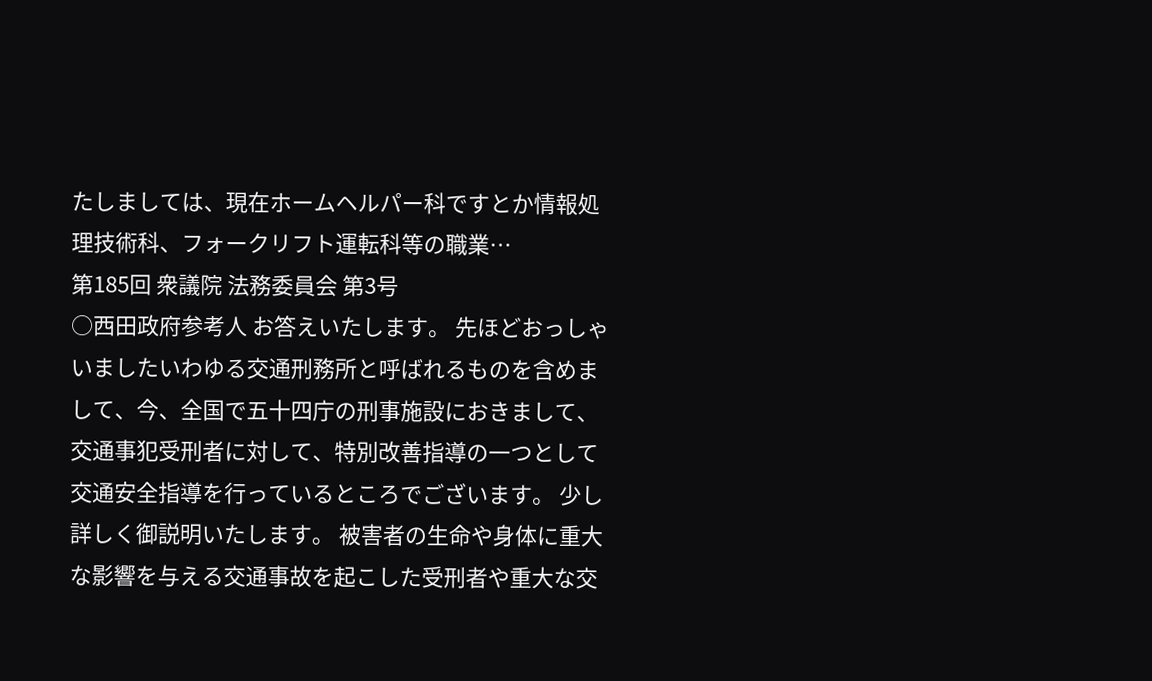たしましては、現在ホームヘルパー科ですとか情報処理技術科、フォークリフト運転科等の職業…
第185回 衆議院 法務委員会 第3号
○西田政府参考人 お答えいたします。 先ほどおっしゃいましたいわゆる交通刑務所と呼ばれるものを含めまして、今、全国で五十四庁の刑事施設におきまして、交通事犯受刑者に対して、特別改善指導の一つとして交通安全指導を行っているところでございます。 少し詳しく御説明いたします。 被害者の生命や身体に重大な影響を与える交通事故を起こした受刑者や重大な交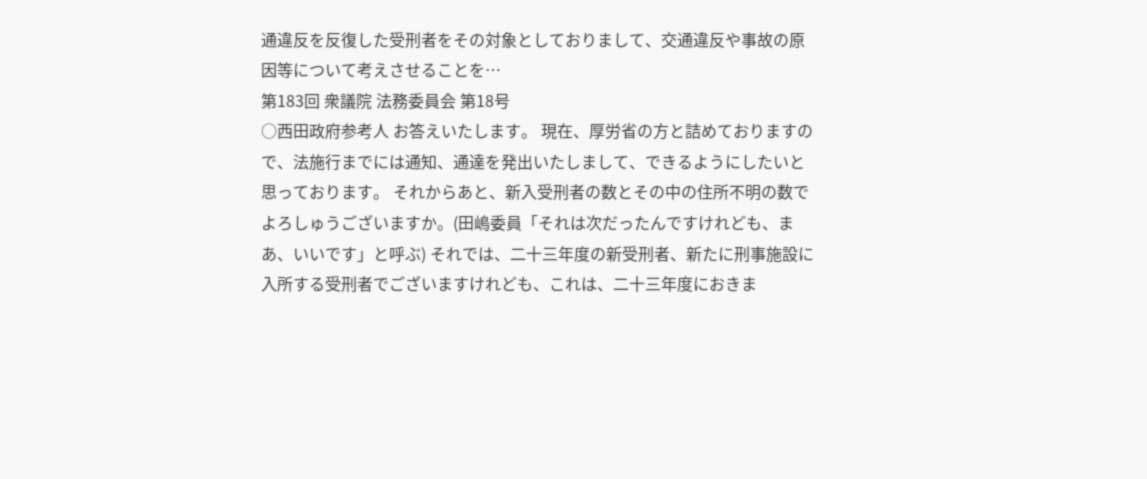通違反を反復した受刑者をその対象としておりまして、交通違反や事故の原因等について考えさせることを…
第183回 衆議院 法務委員会 第18号
○西田政府参考人 お答えいたします。 現在、厚労省の方と詰めておりますので、法施行までには通知、通達を発出いたしまして、できるようにしたいと思っております。 それからあと、新入受刑者の数とその中の住所不明の数でよろしゅうございますか。(田嶋委員「それは次だったんですけれども、まあ、いいです」と呼ぶ) それでは、二十三年度の新受刑者、新たに刑事施設に入所する受刑者でございますけれども、これは、二十三年度におきま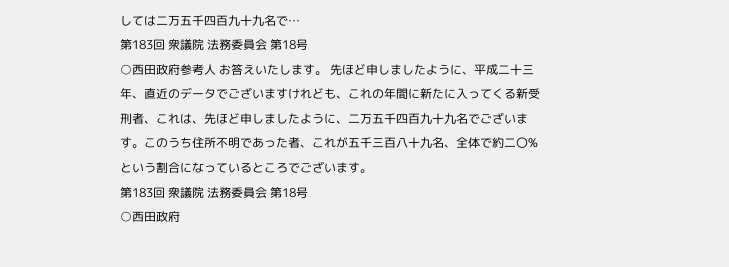しては二万五千四百九十九名で…
第183回 衆議院 法務委員会 第18号
○西田政府参考人 お答えいたします。 先ほど申しましたように、平成二十三年、直近のデータでございますけれども、これの年間に新たに入ってくる新受刑者、これは、先ほど申しましたように、二万五千四百九十九名でございます。このうち住所不明であった者、これが五千三百八十九名、全体で約二〇%という割合になっているところでございます。
第183回 衆議院 法務委員会 第18号
○西田政府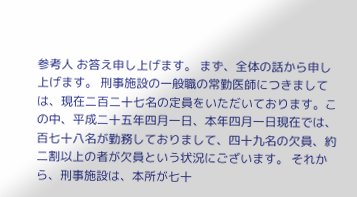参考人 お答え申し上げます。 まず、全体の話から申し上げます。 刑事施設の一般職の常勤医師につきましては、現在二百二十七名の定員をいただいております。この中、平成二十五年四月一日、本年四月一日現在では、百七十八名が勤務しておりまして、四十九名の欠員、約二割以上の者が欠員という状況にございます。 それから、刑事施設は、本所が七十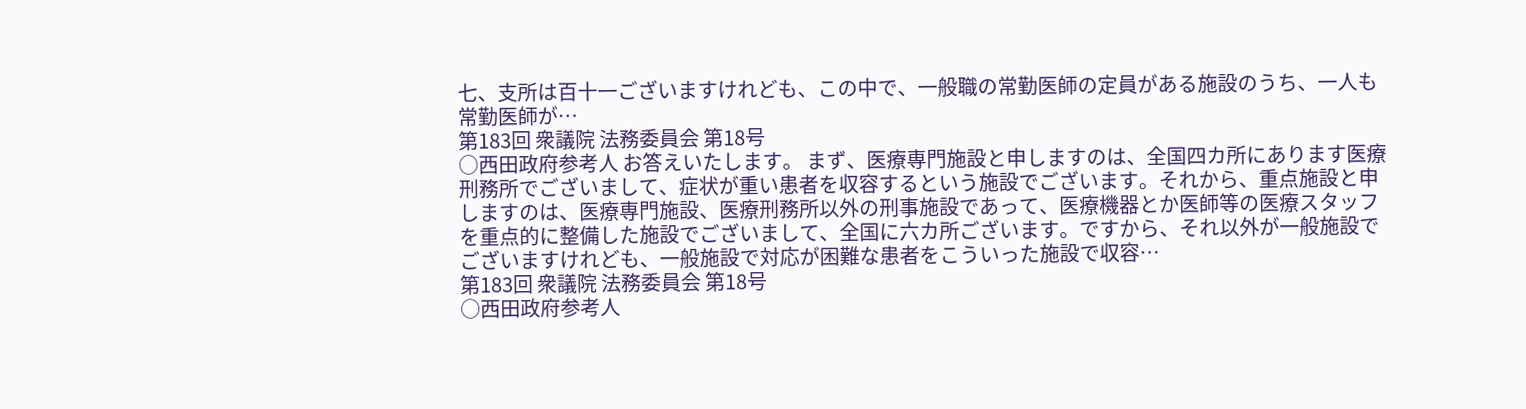七、支所は百十一ございますけれども、この中で、一般職の常勤医師の定員がある施設のうち、一人も常勤医師が…
第183回 衆議院 法務委員会 第18号
○西田政府参考人 お答えいたします。 まず、医療専門施設と申しますのは、全国四カ所にあります医療刑務所でございまして、症状が重い患者を収容するという施設でございます。それから、重点施設と申しますのは、医療専門施設、医療刑務所以外の刑事施設であって、医療機器とか医師等の医療スタッフを重点的に整備した施設でございまして、全国に六カ所ございます。ですから、それ以外が一般施設でございますけれども、一般施設で対応が困難な患者をこういった施設で収容…
第183回 衆議院 法務委員会 第18号
○西田政府参考人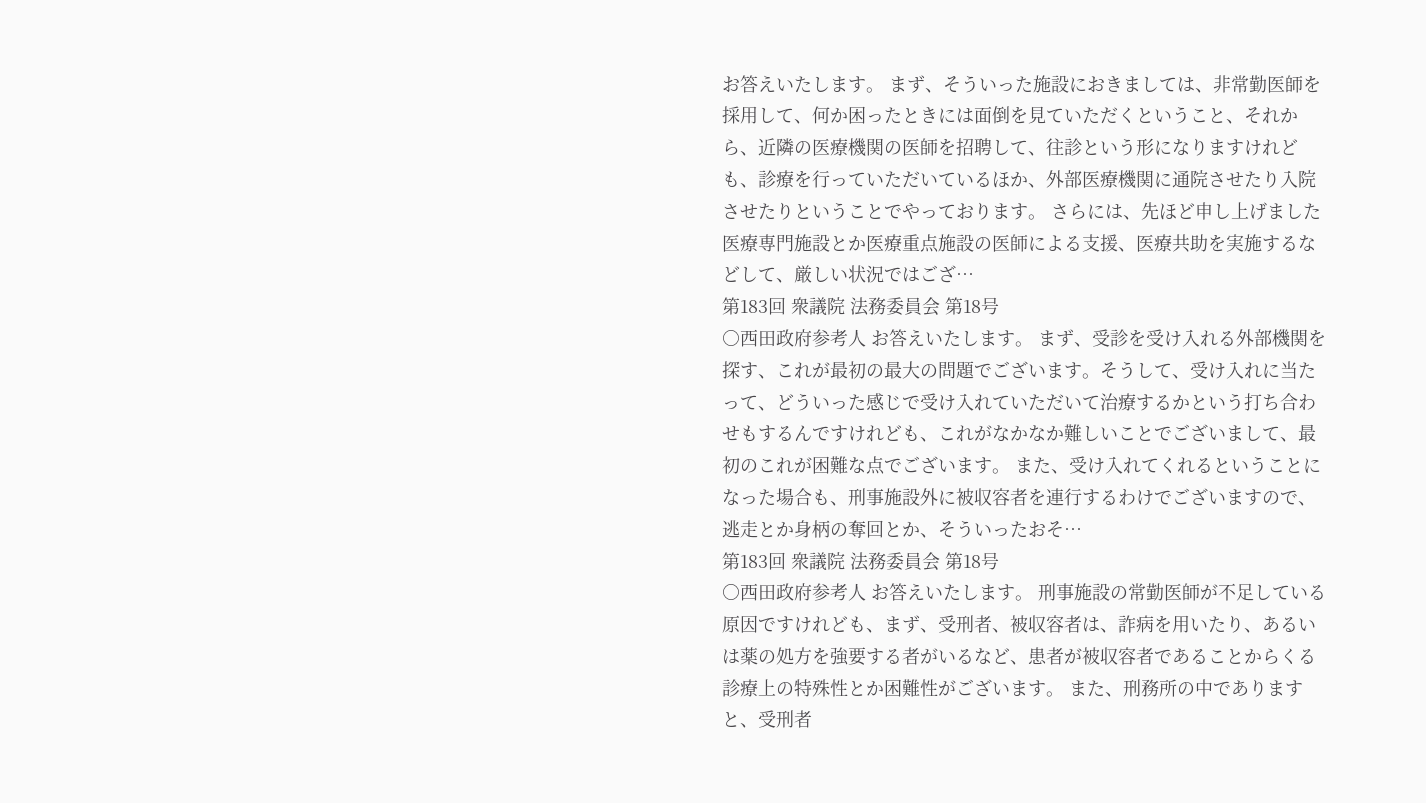お答えいたします。 まず、そういった施設におきましては、非常勤医師を採用して、何か困ったときには面倒を見ていただくということ、それから、近隣の医療機関の医師を招聘して、往診という形になりますけれども、診療を行っていただいているほか、外部医療機関に通院させたり入院させたりということでやっております。 さらには、先ほど申し上げました医療専門施設とか医療重点施設の医師による支援、医療共助を実施するなどして、厳しい状況ではござ…
第183回 衆議院 法務委員会 第18号
○西田政府参考人 お答えいたします。 まず、受診を受け入れる外部機関を探す、これが最初の最大の問題でございます。そうして、受け入れに当たって、どういった感じで受け入れていただいて治療するかという打ち合わせもするんですけれども、これがなかなか難しいことでございまして、最初のこれが困難な点でございます。 また、受け入れてくれるということになった場合も、刑事施設外に被収容者を連行するわけでございますので、逃走とか身柄の奪回とか、そういったおそ…
第183回 衆議院 法務委員会 第18号
○西田政府参考人 お答えいたします。 刑事施設の常勤医師が不足している原因ですけれども、まず、受刑者、被収容者は、詐病を用いたり、あるいは薬の処方を強要する者がいるなど、患者が被収容者であることからくる診療上の特殊性とか困難性がございます。 また、刑務所の中でありますと、受刑者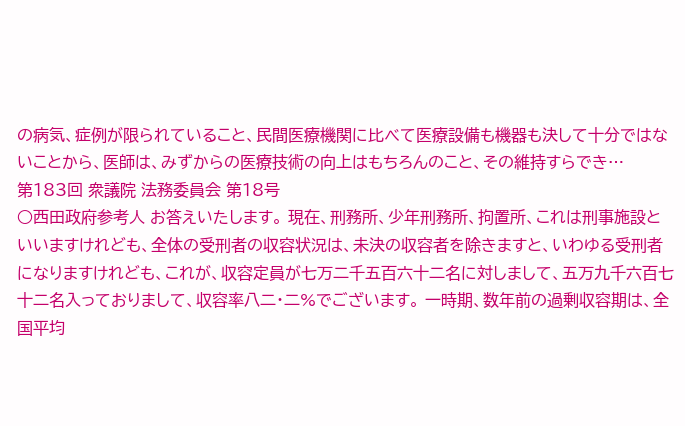の病気、症例が限られていること、民間医療機関に比べて医療設備も機器も決して十分ではないことから、医師は、みずからの医療技術の向上はもちろんのこと、その維持すらでき…
第183回 衆議院 法務委員会 第18号
○西田政府参考人 お答えいたします。 現在、刑務所、少年刑務所、拘置所、これは刑事施設といいますけれども、全体の受刑者の収容状況は、未決の収容者を除きますと、いわゆる受刑者になりますけれども、これが、収容定員が七万二千五百六十二名に対しまして、五万九千六百七十二名入っておりまして、収容率八二・二%でございます。 一時期、数年前の過剰収容期は、全国平均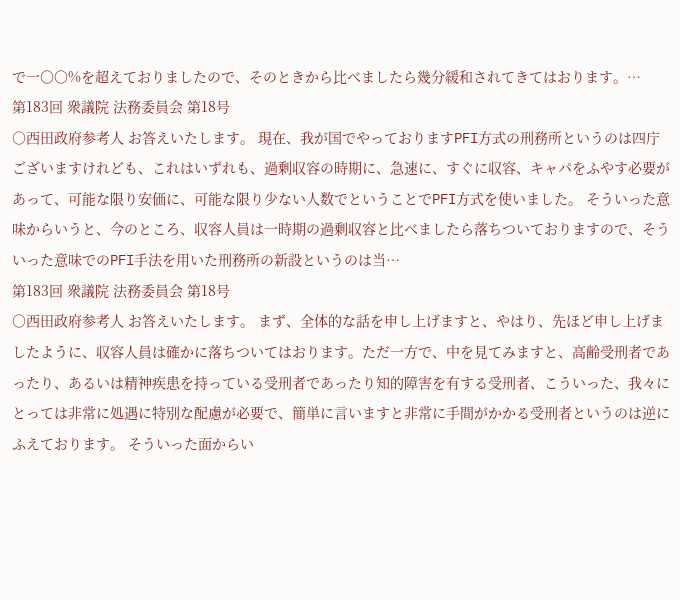で一〇〇%を超えておりましたので、そのときから比べましたら幾分緩和されてきてはおります。…
第183回 衆議院 法務委員会 第18号
○西田政府参考人 お答えいたします。 現在、我が国でやっておりますPFI方式の刑務所というのは四庁ございますけれども、これはいずれも、過剰収容の時期に、急速に、すぐに収容、キャパをふやす必要があって、可能な限り安価に、可能な限り少ない人数でということでPFI方式を使いました。 そういった意味からいうと、今のところ、収容人員は一時期の過剰収容と比べましたら落ちついておりますので、そういった意味でのPFI手法を用いた刑務所の新設というのは当…
第183回 衆議院 法務委員会 第18号
○西田政府参考人 お答えいたします。 まず、全体的な話を申し上げますと、やはり、先ほど申し上げましたように、収容人員は確かに落ちついてはおります。ただ一方で、中を見てみますと、高齢受刑者であったり、あるいは精神疾患を持っている受刑者であったり知的障害を有する受刑者、こういった、我々にとっては非常に処遇に特別な配慮が必要で、簡単に言いますと非常に手間がかかる受刑者というのは逆にふえております。 そういった面からい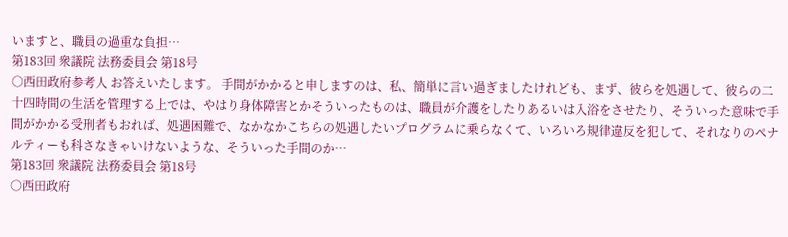いますと、職員の過重な負担…
第183回 衆議院 法務委員会 第18号
○西田政府参考人 お答えいたします。 手間がかかると申しますのは、私、簡単に言い過ぎましたけれども、まず、彼らを処遇して、彼らの二十四時間の生活を管理する上では、やはり身体障害とかそういったものは、職員が介護をしたりあるいは入浴をさせたり、そういった意味で手間がかかる受刑者もおれば、処遇困難で、なかなかこちらの処遇したいプログラムに乗らなくて、いろいろ規律違反を犯して、それなりのペナルティーも科さなきゃいけないような、そういった手間のか…
第183回 衆議院 法務委員会 第18号
○西田政府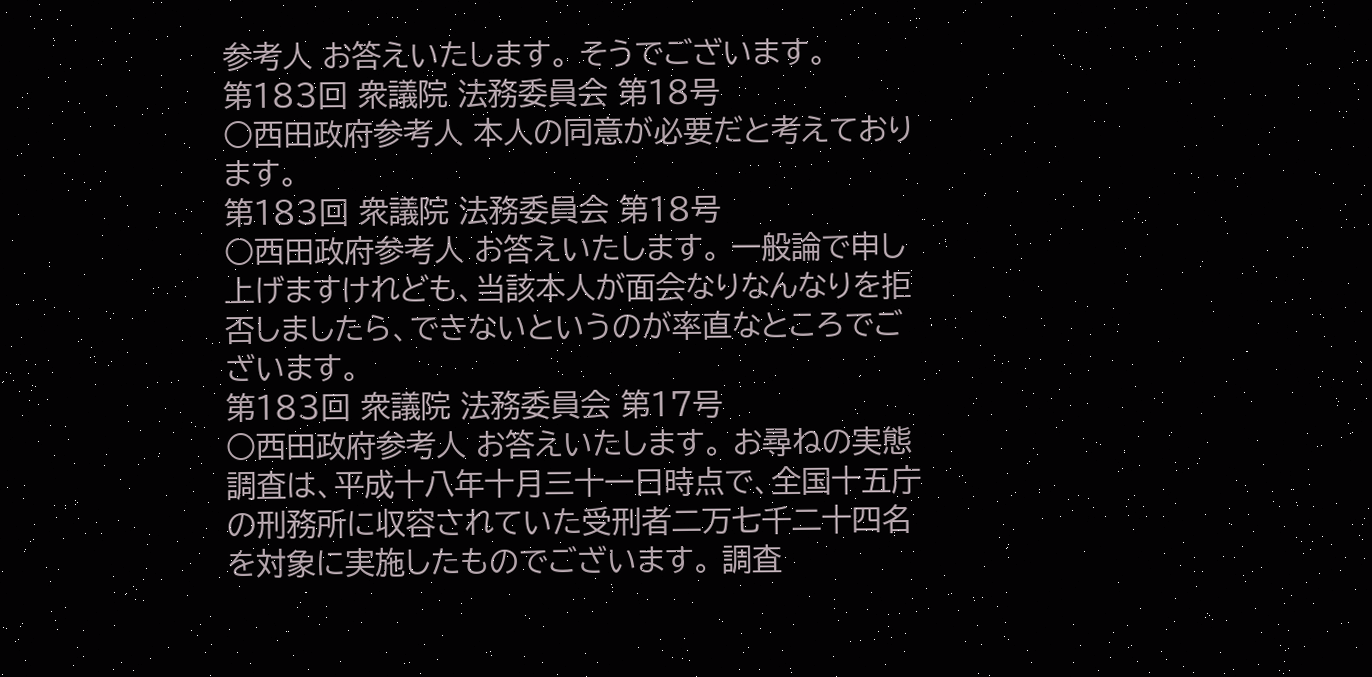参考人 お答えいたします。 そうでございます。
第183回 衆議院 法務委員会 第18号
○西田政府参考人 本人の同意が必要だと考えております。
第183回 衆議院 法務委員会 第18号
○西田政府参考人 お答えいたします。 一般論で申し上げますけれども、当該本人が面会なりなんなりを拒否しましたら、できないというのが率直なところでございます。
第183回 衆議院 法務委員会 第17号
○西田政府参考人 お答えいたします。 お尋ねの実態調査は、平成十八年十月三十一日時点で、全国十五庁の刑務所に収容されていた受刑者二万七千二十四名を対象に実施したものでございます。 調査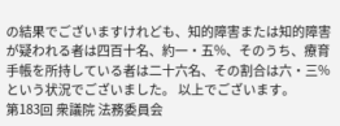の結果でございますけれども、知的障害または知的障害が疑われる者は四百十名、約一・五%、そのうち、療育手帳を所持している者は二十六名、その割合は六・三%という状況でございました。 以上でございます。
第183回 衆議院 法務委員会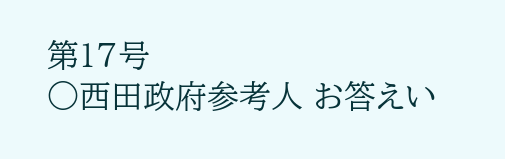第17号
○西田政府参考人 お答えい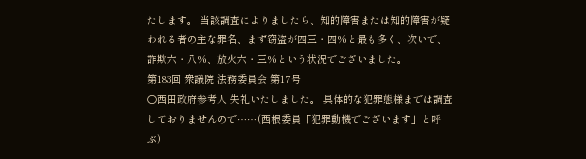たします。 当該調査によりましたら、知的障害または知的障害が疑われる者の主な罪名、まず窃盗が四三・四%と最も多く、次いで、詐欺六・八%、放火六・三%という状況でございました。
第183回 衆議院 法務委員会 第17号
○西田政府参考人 失礼いたしました。 具体的な犯罪態様までは調査しておりませんので……(西根委員「犯罪動機でございます」と呼ぶ)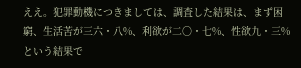ええ。犯罪動機につきましては、調査した結果は、まず困窮、生活苦が三六・八%、利欲が二〇・七%、性欲九・三%という結果で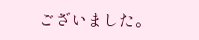ございました。